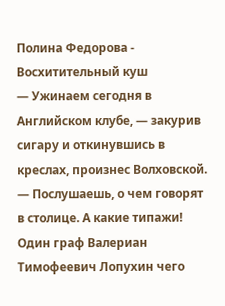Полина Федорова - Восхитительный куш
— Ужинаем сегодня в Английском клубе, — закурив сигару и откинувшись в креслах, произнес Волховской. — Послушаешь, о чем говорят в столице. А какие типажи! Один граф Валериан Тимофеевич Лопухин чего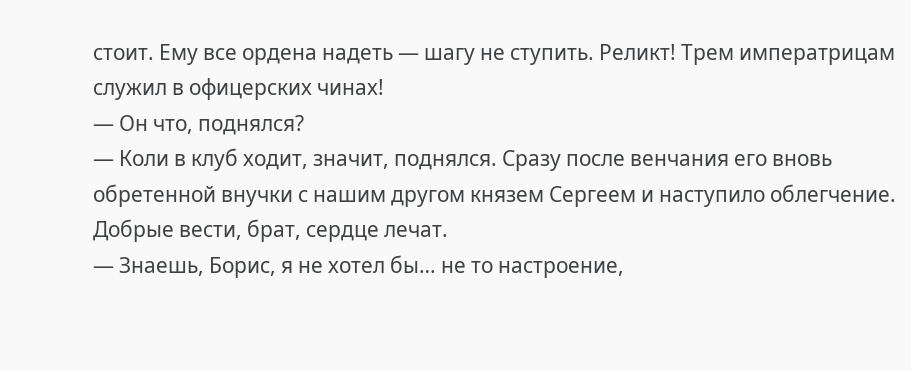стоит. Ему все ордена надеть — шагу не ступить. Реликт! Трем императрицам служил в офицерских чинах!
— Он что, поднялся?
— Коли в клуб ходит, значит, поднялся. Сразу после венчания его вновь обретенной внучки с нашим другом князем Сергеем и наступило облегчение. Добрые вести, брат, сердце лечат.
— Знаешь, Борис, я не хотел бы… не то настроение,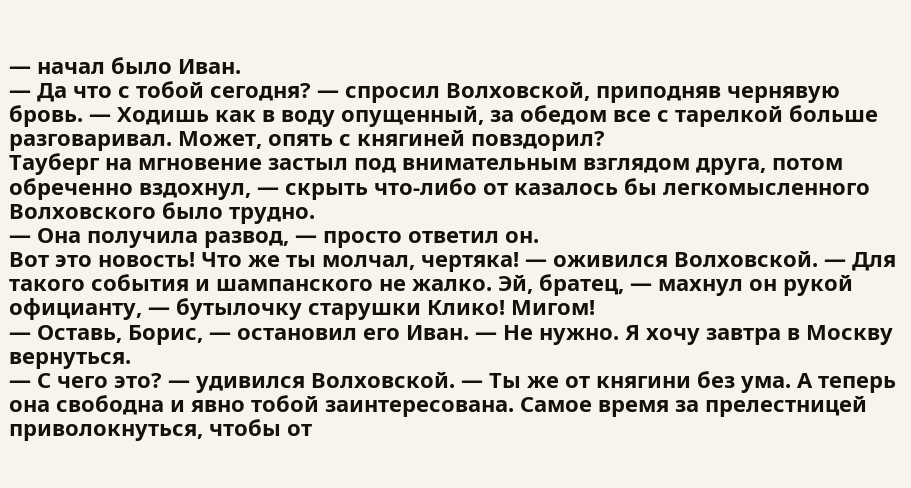— начал было Иван.
— Да что с тобой сегодня? — спросил Волховской, приподняв чернявую бровь. — Ходишь как в воду опущенный, за обедом все с тарелкой больше разговаривал. Может, опять с княгиней повздорил?
Тауберг на мгновение застыл под внимательным взглядом друга, потом обреченно вздохнул, — скрыть что-либо от казалось бы легкомысленного Волховского было трудно.
— Она получила развод, — просто ответил он.
Вот это новость! Что же ты молчал, чертяка! — оживился Волховской. — Для такого события и шампанского не жалко. Эй, братец, — махнул он рукой официанту, — бутылочку старушки Клико! Мигом!
— Оставь, Борис, — остановил его Иван. — Не нужно. Я хочу завтра в Москву вернуться.
— С чего это? — удивился Волховской. — Ты же от княгини без ума. А теперь она свободна и явно тобой заинтересована. Самое время за прелестницей приволокнуться, чтобы от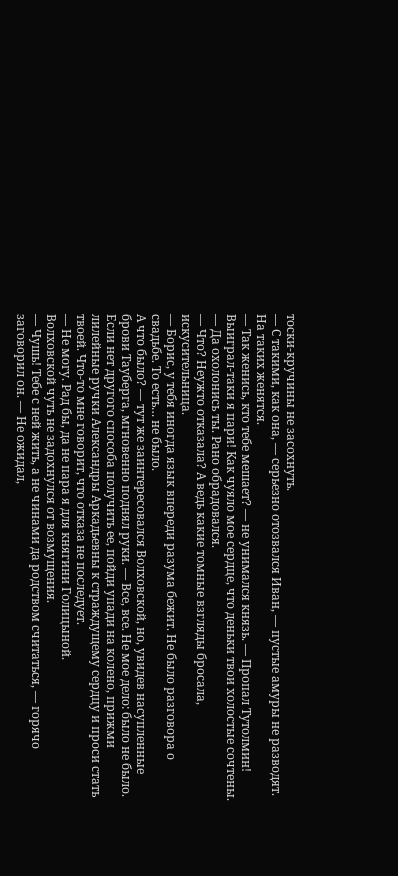тоски-кручины не засохнуть.
— С такими, как она, — серьезно отозвался Иван, — пустые амуры не разводят. На таких женятся.
— Так женись, кто тебе мешает? — не унимался князь. — Пропал Тутолмин! Выиграл-таки я пари! Как чуяло мое сердце, что деньки твои холостые сочтены.
— Да охолонись ты. Рано обрадовался.
— Что? Неужто отказала? А ведь какие томные взгляды бросала, искусительница.
— Борис, у тебя иногда язык впереди разума бежит. Не было разговора о свадьбе. То есть… не было.
А что было? — тут же заинтересовался Волховской, но, увидев насупленные брови Тауберга, мгновенно поднял руки. — Все, все. Не мое дело: было не было. Если нет другого способа получить ее, пойди упади на колено, прижми лилейные ручки Александры Аркадьевны к страждущему сердцу и проси стать твоей. Что-то мне говорит, что отказа не последует.
— Не могу. Рад бы, да не пара я для княгини Голицыной.
Волховской чуть не задохнулся от возмущения.
— Чушь! Тебе с ней жить, а не чинами да родством считаться, — горячо заговорил он. — Не ожидал,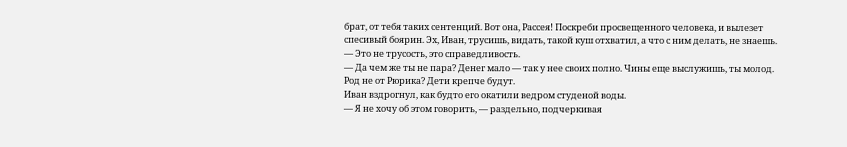брат, от тебя таких сентенций. Вот она, Рассея! Поскреби просвещенного человека, и вылезет спесивый боярин. Эх, Иван, трусишь, видать, такой куш отхватил, а что с ним делать, не знаешь.
— Это не трусость, это справедливость.
— Да чем же ты не пара? Денег мало — так у нее своих полно. Чины еще выслужишь, ты молод. Род не от Рюрика? Дети крепче будут.
Иван вздрогнул, как будто его окатили ведром студеной воды.
— Я не хочу об этом говорить, — раздельно, подчеркивая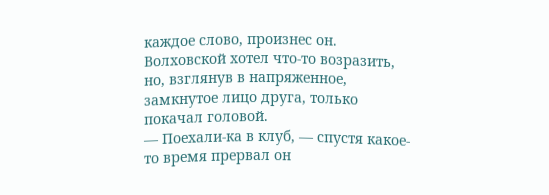каждое слово, произнес он.
Волховской хотел что-то возразить, но, взглянув в напряженное, замкнутое лицо друга, только покачал головой.
— Поехали-ка в клуб, — спустя какое-то время прервал он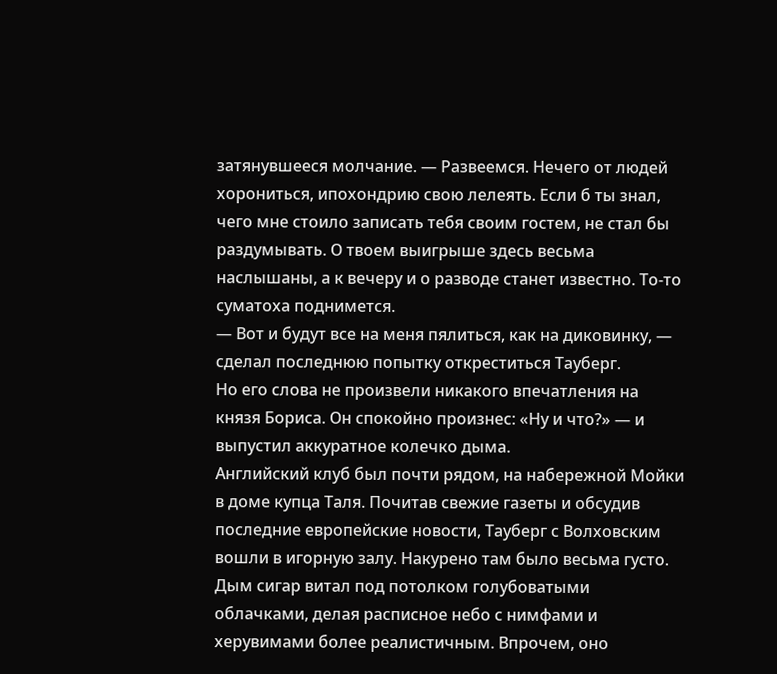затянувшееся молчание. — Развеемся. Нечего от людей хорониться, ипохондрию свою лелеять. Если б ты знал, чего мне стоило записать тебя своим гостем, не стал бы раздумывать. О твоем выигрыше здесь весьма наслышаны, а к вечеру и о разводе станет известно. То-то суматоха поднимется.
— Вот и будут все на меня пялиться, как на диковинку, — сделал последнюю попытку откреститься Тауберг.
Но его слова не произвели никакого впечатления на князя Бориса. Он спокойно произнес: «Ну и что?» — и выпустил аккуратное колечко дыма.
Английский клуб был почти рядом, на набережной Мойки в доме купца Таля. Почитав свежие газеты и обсудив последние европейские новости, Тауберг с Волховским вошли в игорную залу. Накурено там было весьма густо. Дым сигар витал под потолком голубоватыми облачками, делая расписное небо с нимфами и херувимами более реалистичным. Впрочем, оно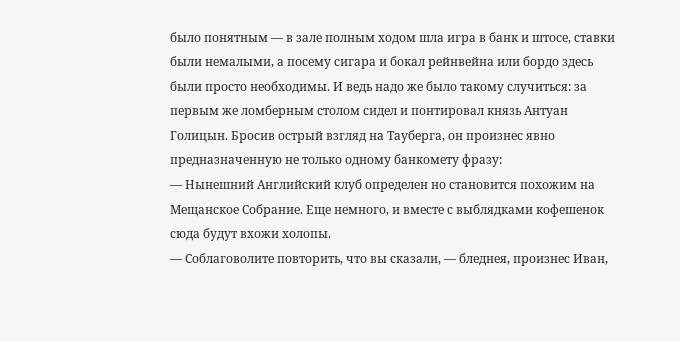было понятным — в зале полным ходом шла игра в банк и штосе, ставки были немалыми, а посему сигара и бокал рейнвейна или бордо здесь были просто необходимы. И ведь надо же было такому случиться: за первым же ломберным столом сидел и понтировал князь Антуан Голицын. Бросив острый взгляд на Тауберга, он произнес явно предназначенную не только одному банкомету фразу:
— Нынешний Английский клуб определен но становится похожим на Мещанское Собрание. Еще немного, и вместе с выблядками кофешенок сюда будут вхожи холопы.
— Соблаговолите повторить, что вы сказали, — бледнея, произнес Иван,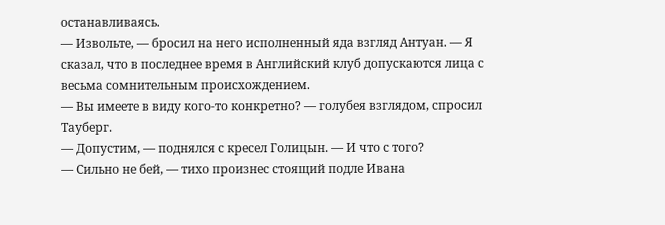останавливаясь.
— Извольте, — бросил на него исполненный яда взгляд Антуан. — Я сказал, что в последнее время в Английский клуб допускаются лица с весьма сомнительным происхождением.
— Вы имеете в виду кого-то конкретно? — голубея взглядом, спросил Тауберг.
— Допустим, — поднялся с кресел Голицын. — И что с того?
— Сильно не бей, — тихо произнес стоящий подле Ивана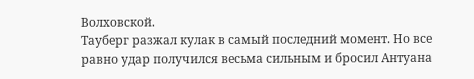Волховской.
Тауберг разжал кулак в самый последний момент. Но все равно удар получился весьма сильным и бросил Антуана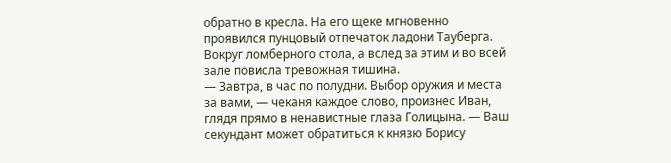обратно в кресла. На его щеке мгновенно проявился пунцовый отпечаток ладони Тауберга. Вокруг ломберного стола, а вслед за этим и во всей зале повисла тревожная тишина.
— Завтра, в час по полудни. Выбор оружия и места за вами, — чеканя каждое слово, произнес Иван, глядя прямо в ненавистные глаза Голицына. — Ваш секундант может обратиться к князю Борису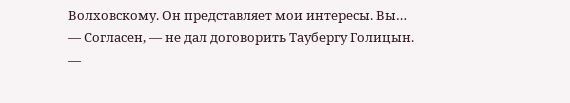Волховскому. Он представляет мои интересы. Вы…
— Согласен, — не дал договорить Таубергу Голицын. —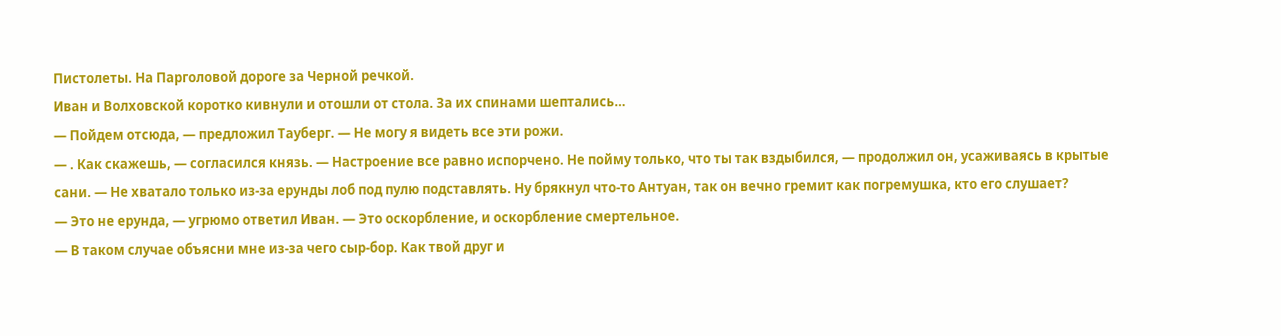Пистолеты. На Парголовой дороге за Черной речкой.
Иван и Волховской коротко кивнули и отошли от стола. За их спинами шептались…
— Пойдем отсюда, — предложил Тауберг. — Не могу я видеть все эти рожи.
— . Как скажешь, — согласился князь. — Настроение все равно испорчено. Не пойму только, что ты так вздыбился, — продолжил он, усаживаясь в крытые сани. — Не хватало только из-за ерунды лоб под пулю подставлять. Ну брякнул что-то Антуан, так он вечно гремит как погремушка, кто его слушает?
— Это не ерунда, — угрюмо ответил Иван. — Это оскорбление, и оскорбление смертельное.
— В таком случае объясни мне из-за чего сыр-бор. Как твой друг и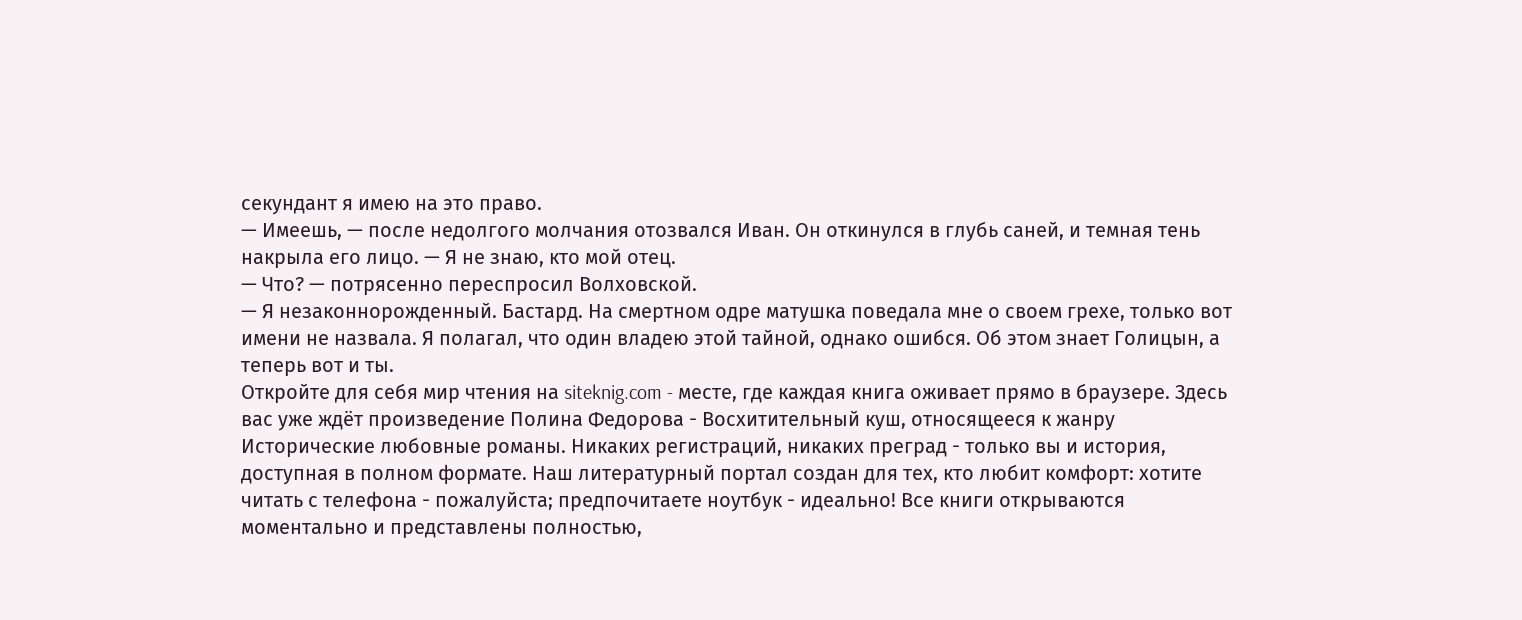секундант я имею на это право.
— Имеешь, — после недолгого молчания отозвался Иван. Он откинулся в глубь саней, и темная тень накрыла его лицо. — Я не знаю, кто мой отец.
— Что? — потрясенно переспросил Волховской.
— Я незаконнорожденный. Бастард. На смертном одре матушка поведала мне о своем грехе, только вот имени не назвала. Я полагал, что один владею этой тайной, однако ошибся. Об этом знает Голицын, а теперь вот и ты.
Откройте для себя мир чтения на siteknig.com - месте, где каждая книга оживает прямо в браузере. Здесь вас уже ждёт произведение Полина Федорова - Восхитительный куш, относящееся к жанру Исторические любовные романы. Никаких регистраций, никаких преград - только вы и история, доступная в полном формате. Наш литературный портал создан для тех, кто любит комфорт: хотите читать с телефона - пожалуйста; предпочитаете ноутбук - идеально! Все книги открываются моментально и представлены полностью,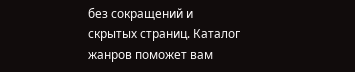без сокращений и скрытых страниц. Каталог жанров поможет вам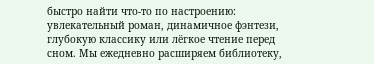быстро найти что-то по настроению: увлекательный роман, динамичное фэнтези, глубокую классику или лёгкое чтение перед сном. Мы ежедневно расширяем библиотеку,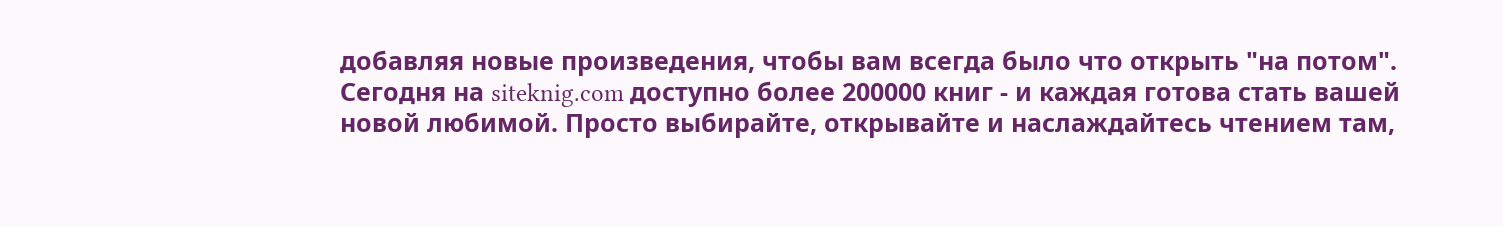добавляя новые произведения, чтобы вам всегда было что открыть "на потом". Сегодня на siteknig.com доступно более 200000 книг - и каждая готова стать вашей новой любимой. Просто выбирайте, открывайте и наслаждайтесь чтением там,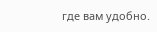где вам удобно.